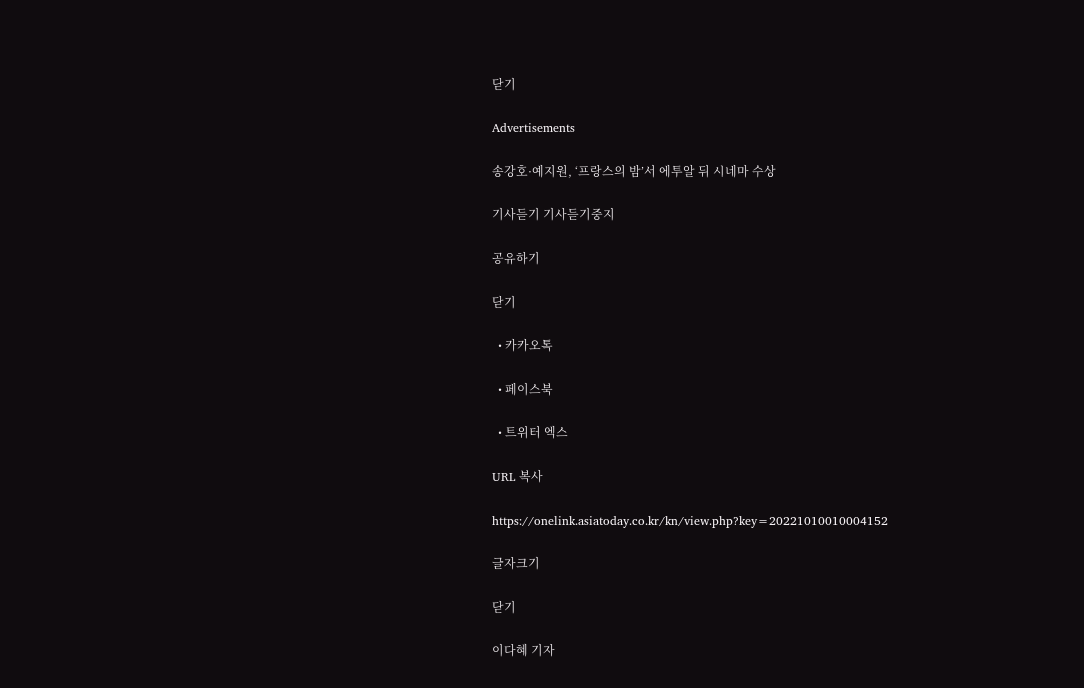닫기

Advertisements

송강호·예지원, ‘프랑스의 밤’서 에투알 뒤 시네마 수상

기사듣기 기사듣기중지

공유하기

닫기

  • 카카오톡

  • 페이스북

  • 트위터 엑스

URL 복사

https://onelink.asiatoday.co.kr/kn/view.php?key=20221010010004152

글자크기

닫기

이다혜 기자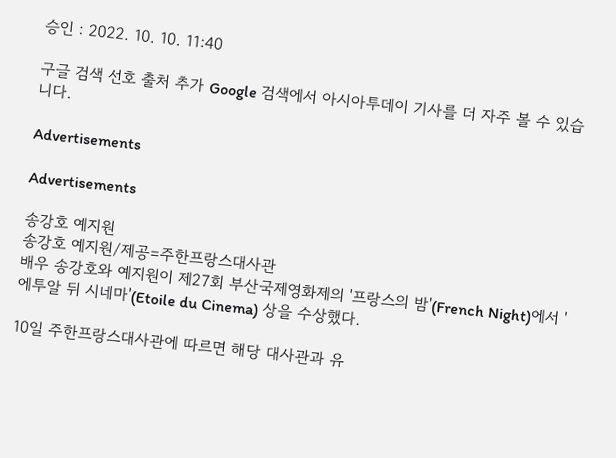승인 : 2022. 10. 10. 11:40

구글 검색 선호 출처 추가 Google 검색에서 아시아투데이 기사를 더 자주 볼 수 있습니다.

Advertisements

Advertisements

송강호 예지원
송강호 예지원/제공=주한프랑스대사관
배우 송강호와 예지원이 제27회 부산국제영화제의 '프랑스의 밤'(French Night)에서 '에투알 뒤 시네마'(Etoile du Cinema) 상을 수상했다.

10일 주한프랑스대사관에 따르면 해당 대사관과 유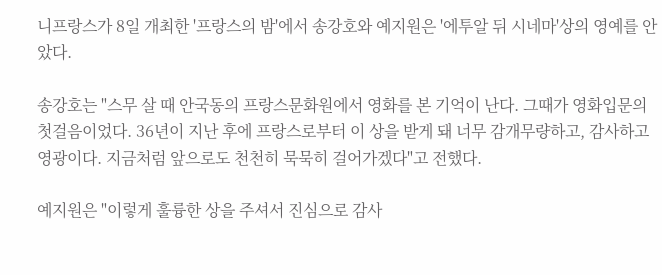니프랑스가 8일 개최한 '프랑스의 밤'에서 송강호와 예지원은 '에투알 뒤 시네마'상의 영예를 안았다.

송강호는 "스무 살 때 안국동의 프랑스문화원에서 영화를 본 기억이 난다. 그때가 영화입문의 첫걸음이었다. 36년이 지난 후에 프랑스로부터 이 상을 받게 돼 너무 감개무량하고, 감사하고 영광이다. 지금처럼 앞으로도 천천히 묵묵히 걸어가겠다"고 전했다.

예지원은 "이렇게 훌륭한 상을 주셔서 진심으로 감사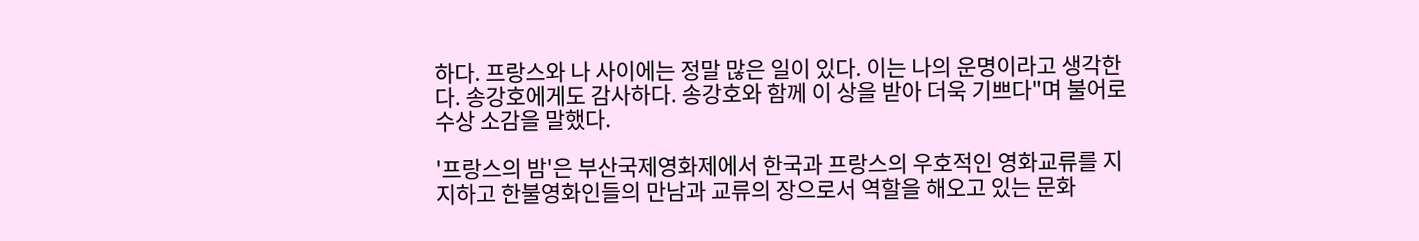하다. 프랑스와 나 사이에는 정말 많은 일이 있다. 이는 나의 운명이라고 생각한다. 송강호에게도 감사하다. 송강호와 함께 이 상을 받아 더욱 기쁘다"며 불어로 수상 소감을 말했다.

'프랑스의 밤'은 부산국제영화제에서 한국과 프랑스의 우호적인 영화교류를 지지하고 한불영화인들의 만남과 교류의 장으로서 역할을 해오고 있는 문화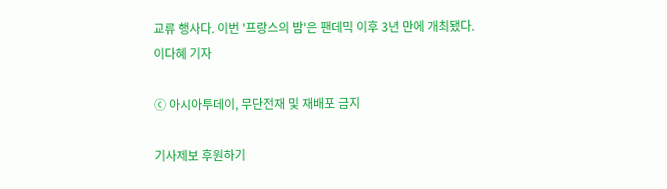교류 행사다. 이번 '프랑스의 밤'은 팬데믹 이후 3년 만에 개최됐다.
이다혜 기자

ⓒ 아시아투데이, 무단전재 및 재배포 금지

기사제보 후원하기